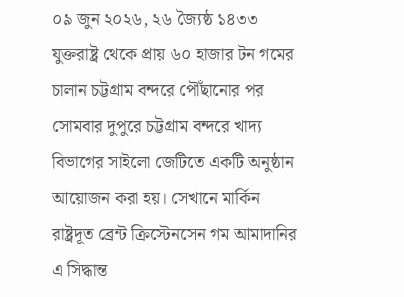০৯ জুন ২০২৬, ২৬ জ্যৈষ্ঠ ১৪৩৩
যুক্তরাষ্ট্র থেকে প্রায় ৬০ হাজার টন গমের চালান চট্টগ্রাম বন্দরে পৌঁছানোর পর সোমবার দুপুরে চট্টগ্রাম বন্দরে খাদ্য বিভাগের সাইলো জেটিতে একটি অনুষ্ঠান আয়োজন করা হয়। সেখানে মার্কিন রাষ্ট্রদূত ব্রেন্ট ক্রিস্টেনসেন গম আমাদানির এ সিদ্ধান্ত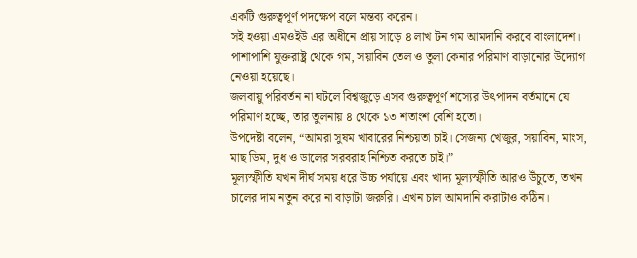একটি গুরুত্বপূর্ণ পদক্ষেপ বলে মন্তব্য করেন।
সই হওয়া এমওইউ এর অধীনে প্রায় সাড়ে ৪ লাখ টন গম আমদানি করবে বাংলাদেশ।
পাশাপাশি যুক্তরাষ্ট্র থেকে গম, সয়াবিন তেল ও তুলা কেনার পরিমাণ বাড়ানোর উদ্যোগ নেওয়া হয়েছে।
জলবায়ু পরিবর্তন না ঘটলে বিশ্বজুড়ে এসব গুরুত্বপূর্ণ শস্যের উৎপাদন বর্তমানে যে পরিমাণ হচ্ছে, তার তুলনায় ৪ থেকে ১৩ শতাংশ বেশি হতো।
উপদেষ্টা বলেন, “আমরা সুষম খাবারের নিশ্চয়তা চাই। সেজন্য খেজুর, সয়াবিন, মাংস, মাছ ডিম, দুধ ও ডালের সরবরাহ নিশ্চিত করতে চাই।”
মূল্যস্ফীতি যখন দীর্ঘ সময় ধরে উচ্চ পর্যায়ে এবং খাদ্য মূল্যস্ফীতি আরও উঁচুতে, তখন চালের দাম নতুন করে না বাড়াটা জরুরি। এখন চাল আমদানি করাটাও কঠিন।